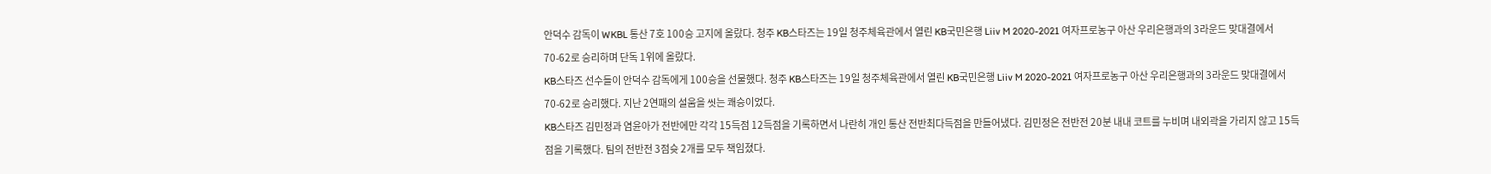안덕수 감독이 WKBL 통산 7호 100승 고지에 올랐다. 청주 KB스타즈는 19일 청주체육관에서 열린 KB국민은행 Liiv M 2020-2021 여자프로농구 아산 우리은행과의 3라운드 맞대결에서 70-62로 승리하며 단독 1위에 올랐다.
KB스타즈 선수들이 안덕수 감독에게 100승을 선물했다. 청주 KB스타즈는 19일 청주체육관에서 열린 KB국민은행 Liiv M 2020-2021 여자프로농구 아산 우리은행과의 3라운드 맞대결에서 70-62로 승리했다. 지난 2연패의 설움을 씻는 쾌승이었다.
KB스타즈 김민정과 염윤아가 전반에만 각각 15득점 12득점을 기록하면서 나란히 개인 통산 전반최다득점을 만들어냈다. 김민정은 전반전 20분 내내 코트를 누비며 내외곽을 가리지 않고 15득점을 기록했다. 팀의 전반전 3점슛 2개를 모두 책임졌다.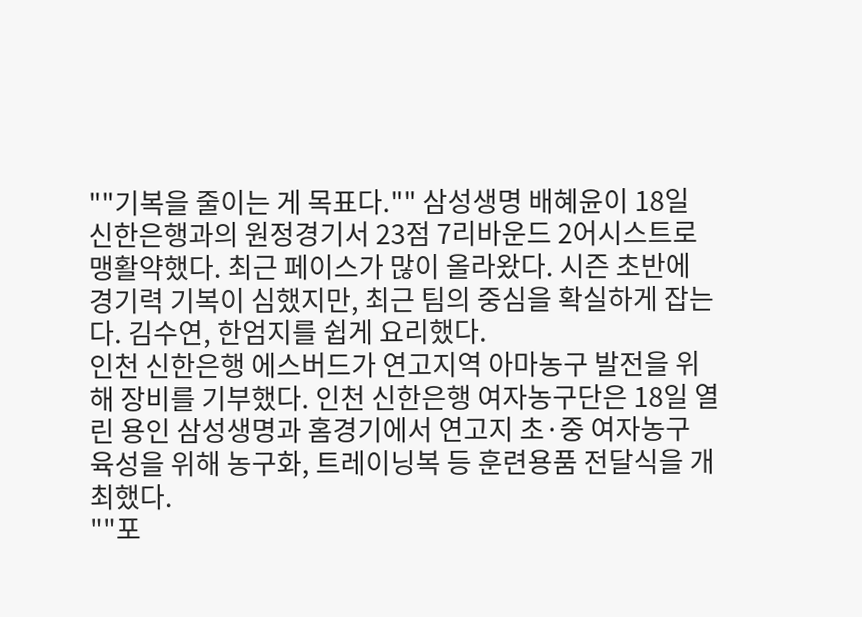""기복을 줄이는 게 목표다."" 삼성생명 배혜윤이 18일 신한은행과의 원정경기서 23점 7리바운드 2어시스트로 맹활약했다. 최근 페이스가 많이 올라왔다. 시즌 초반에 경기력 기복이 심했지만, 최근 팀의 중심을 확실하게 잡는다. 김수연, 한엄지를 쉽게 요리했다.
인천 신한은행 에스버드가 연고지역 아마농구 발전을 위해 장비를 기부했다. 인천 신한은행 여자농구단은 18일 열린 용인 삼성생명과 홈경기에서 연고지 초·중 여자농구 육성을 위해 농구화, 트레이닝복 등 훈련용품 전달식을 개최했다.
""포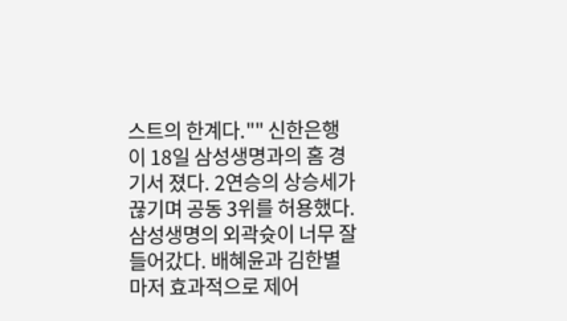스트의 한계다."" 신한은행이 18일 삼성생명과의 홈 경기서 졌다. 2연승의 상승세가 끊기며 공동 3위를 허용했다. 삼성생명의 외곽슛이 너무 잘 들어갔다. 배혜윤과 김한별마저 효과적으로 제어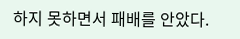하지 못하면서 패배를 안았다.